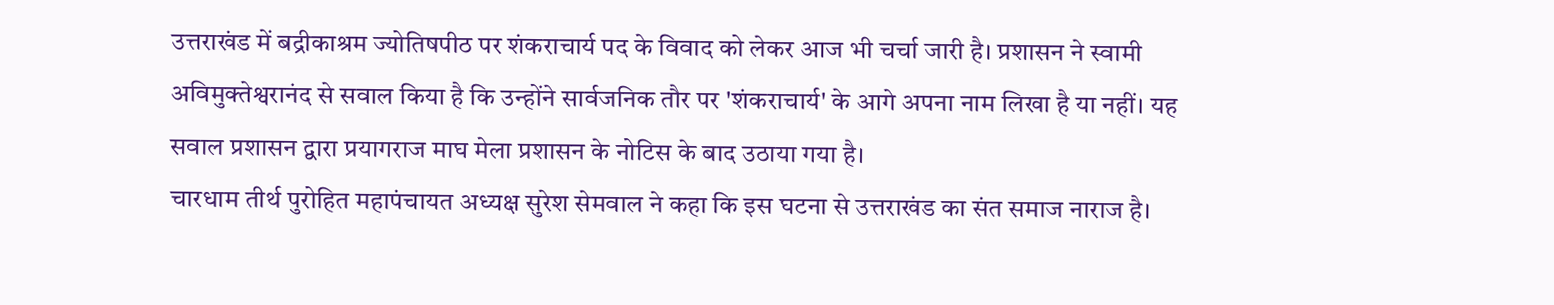उत्तराखंड में बद्रीकाश्रम ज्योतिषपीठ पर शंकराचार्य पद के विवाद को लेकर आज भी चर्चा जारी है। प्रशासन ने स्वामी अविमुक्तेश्वरानंद से सवाल किया है कि उन्होंने सार्वजनिक तौर पर 'शंकराचार्य' के आगे अपना नाम लिखा है या नहीं। यह सवाल प्रशासन द्वारा प्रयागराज माघ मेला प्रशासन के नोटिस के बाद उठाया गया है।
चारधाम तीर्थ पुरोहित महापंचायत अध्यक्ष सुरेश सेमवाल ने कहा कि इस घटना से उत्तराखंड का संत समाज नाराज है।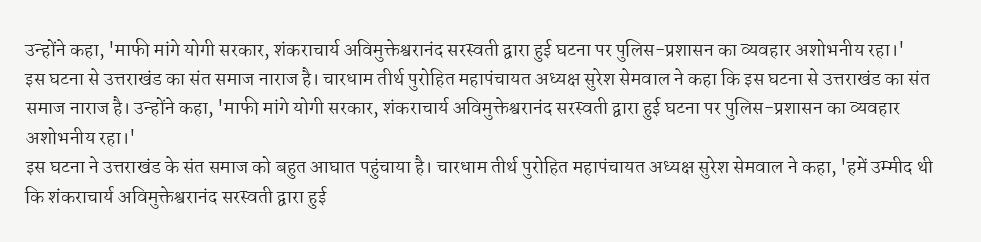उन्होंने कहा, 'माफी मांगे योगी सरकार, शंकराचार्य अविमुक्तेश्वरानंद सरस्वती द्वारा हुई घटना पर पुलिस-प्रशासन का व्यवहार अशोभनीय रहा।'
इस घटना से उत्तराखंड का संत समाज नाराज है। चारधाम तीर्थ पुरोहित महापंचायत अध्यक्ष सुरेश सेमवाल ने कहा कि इस घटना से उत्तराखंड का संत समाज नाराज है। उन्होंने कहा, 'माफी मांगे योगी सरकार, शंकराचार्य अविमुक्तेश्वरानंद सरस्वती द्वारा हुई घटना पर पुलिस-प्रशासन का व्यवहार अशोभनीय रहा।'
इस घटना ने उत्तराखंड के संत समाज को बहुत आघात पहुंचाया है। चारधाम तीर्थ पुरोहित महापंचायत अध्यक्ष सुरेश सेमवाल ने कहा, 'हमें उम्मीद थी कि शंकराचार्य अविमुक्तेश्वरानंद सरस्वती द्वारा हुई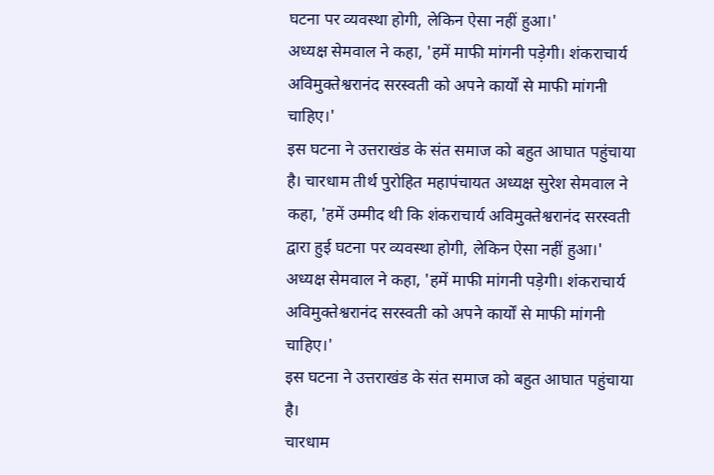घटना पर व्यवस्था होगी, लेकिन ऐसा नहीं हुआ।'
अध्यक्ष सेमवाल ने कहा, 'हमें माफी मांगनी पड़ेगी। शंकराचार्य अविमुक्तेश्वरानंद सरस्वती को अपने कार्यों से माफी मांगनी चाहिए।'
इस घटना ने उत्तराखंड के संत समाज को बहुत आघात पहुंचाया है। चारधाम तीर्थ पुरोहित महापंचायत अध्यक्ष सुरेश सेमवाल ने कहा, 'हमें उम्मीद थी कि शंकराचार्य अविमुक्तेश्वरानंद सरस्वती द्वारा हुई घटना पर व्यवस्था होगी, लेकिन ऐसा नहीं हुआ।'
अध्यक्ष सेमवाल ने कहा, 'हमें माफी मांगनी पड़ेगी। शंकराचार्य अविमुक्तेश्वरानंद सरस्वती को अपने कार्यों से माफी मांगनी चाहिए।'
इस घटना ने उत्तराखंड के संत समाज को बहुत आघात पहुंचाया है।
चारधाम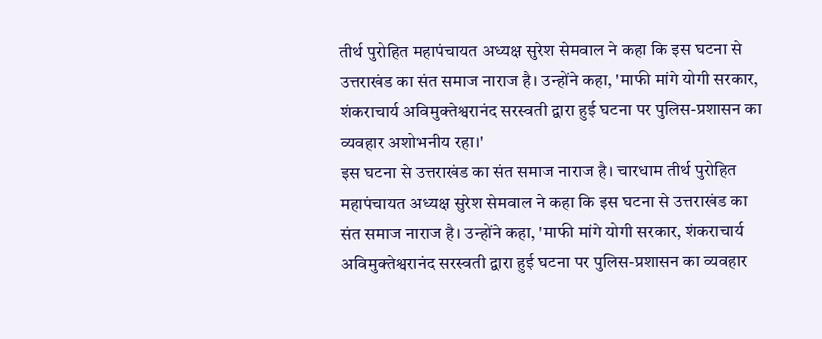तीर्थ पुरोहित महापंचायत अध्यक्ष सुरेश सेमवाल ने कहा कि इस घटना से उत्तराखंड का संत समाज नाराज है। उन्होंने कहा, 'माफी मांगे योगी सरकार, शंकराचार्य अविमुक्तेश्वरानंद सरस्वती द्वारा हुई घटना पर पुलिस-प्रशासन का व्यवहार अशोभनीय रहा।'
इस घटना से उत्तराखंड का संत समाज नाराज है। चारधाम तीर्थ पुरोहित महापंचायत अध्यक्ष सुरेश सेमवाल ने कहा कि इस घटना से उत्तराखंड का संत समाज नाराज है। उन्होंने कहा, 'माफी मांगे योगी सरकार, शंकराचार्य अविमुक्तेश्वरानंद सरस्वती द्वारा हुई घटना पर पुलिस-प्रशासन का व्यवहार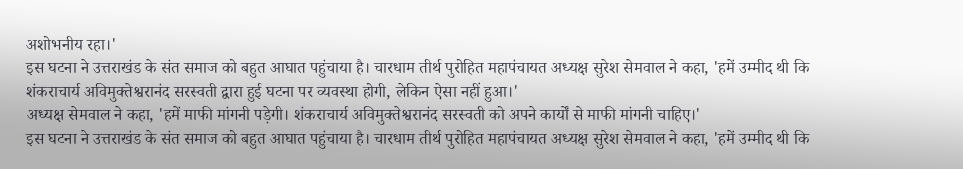अशोभनीय रहा।'
इस घटना ने उत्तराखंड के संत समाज को बहुत आघात पहुंचाया है। चारधाम तीर्थ पुरोहित महापंचायत अध्यक्ष सुरेश सेमवाल ने कहा, 'हमें उम्मीद थी कि शंकराचार्य अविमुक्तेश्वरानंद सरस्वती द्वारा हुई घटना पर व्यवस्था होगी, लेकिन ऐसा नहीं हुआ।'
अध्यक्ष सेमवाल ने कहा, 'हमें माफी मांगनी पड़ेगी। शंकराचार्य अविमुक्तेश्वरानंद सरस्वती को अपने कार्यों से माफी मांगनी चाहिए।'
इस घटना ने उत्तराखंड के संत समाज को बहुत आघात पहुंचाया है। चारधाम तीर्थ पुरोहित महापंचायत अध्यक्ष सुरेश सेमवाल ने कहा, 'हमें उम्मीद थी कि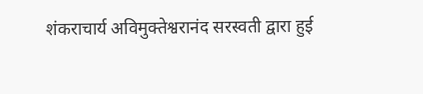शंकराचार्य अविमुक्तेश्वरानंद सरस्वती द्वारा हुई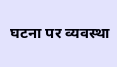घटना पर व्यवस्था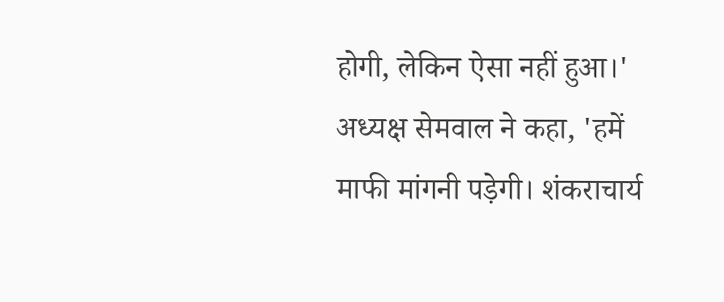होगी, लेकिन ऐसा नहीं हुआ।'
अध्यक्ष सेमवाल ने कहा, 'हमें माफी मांगनी पड़ेगी। शंकराचार्य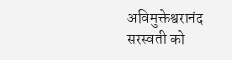अविमुक्तेश्वरानंद सरस्वती को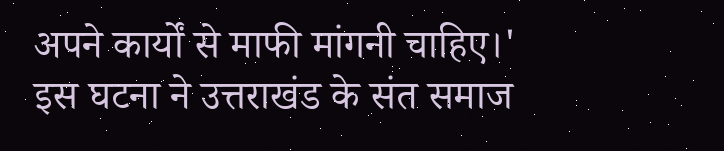अपने कार्यों से माफी मांगनी चाहिए।'
इस घटना ने उत्तराखंड के संत समाज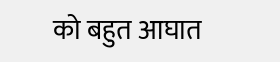को बहुत आघात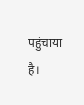पहुंचाया है।